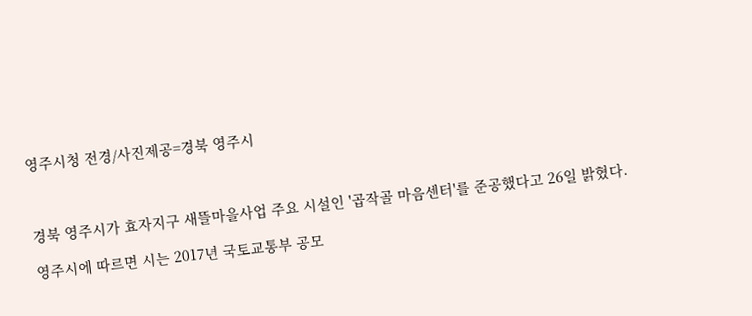영주시청 전경/사진제공=경북 영주시



경북 영주시가 효자지구 새뜰마을사업 주요 시설인 '곱작골 마음센터'를 준공했다고 26일 밝혔다.

영주시에 따르면 시는 2017년 국토교통부 공모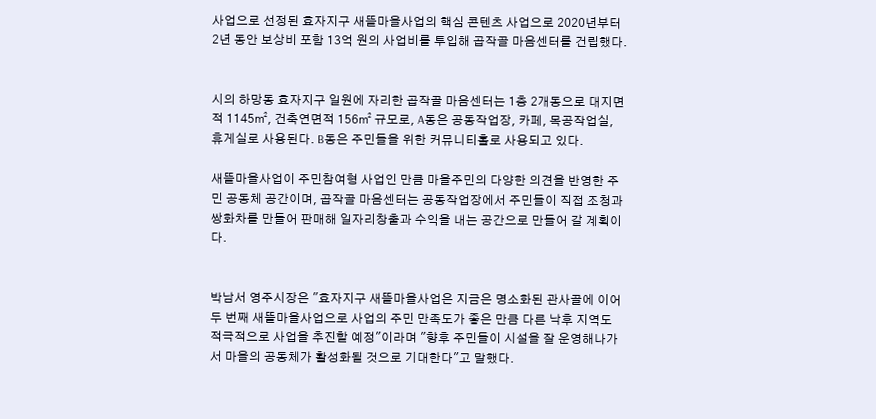사업으로 선정된 효자지구 새뜰마을사업의 핵심 콘텐츠 사업으로 2020년부터 2년 동안 보상비 포함 13억 원의 사업비를 투입해 곱작골 마음센터를 건립했다.


시의 하망동 효자지구 일원에 자리한 곱작골 마음센터는 1층 2개동으로 대지면적 1145㎡, 건축연면적 156㎡ 규모로, A동은 공동작업장, 카페, 목공작업실, 휴게실로 사용된다. B동은 주민들을 위한 커뮤니티홀로 사용되고 있다.

새뜰마을사업이 주민참여형 사업인 만큼 마을주민의 다양한 의견을 반영한 주민 공동체 공간이며, 곱작골 마음센터는 공동작업장에서 주민들이 직접 조청과 쌍화차를 만들어 판매해 일자리창출과 수익을 내는 공간으로 만들어 갈 계획이다.


박남서 영주시장은 "효자지구 새뜰마을사업은 지금은 명소화된 관사골에 이어 두 번째 새뜰마을사업으로 사업의 주민 만족도가 좋은 만큼 다른 낙후 지역도 적극적으로 사업을 추진할 예정"이라며 "향후 주민들이 시설을 잘 운영해나가서 마을의 공동체가 활성화될 것으로 기대한다"고 말했다.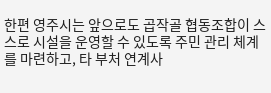한편 영주시는 앞으로도 곱작골 협동조합이 스스로 시설을 운영할 수 있도록 주민 관리 체계를 마련하고, 타 부처 연계사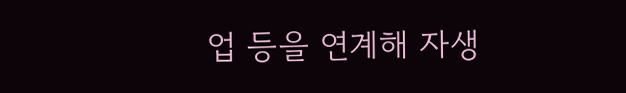업 등을 연계해 자생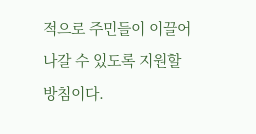적으로 주민들이 이끌어 나갈 수 있도록 지원할 방침이다.